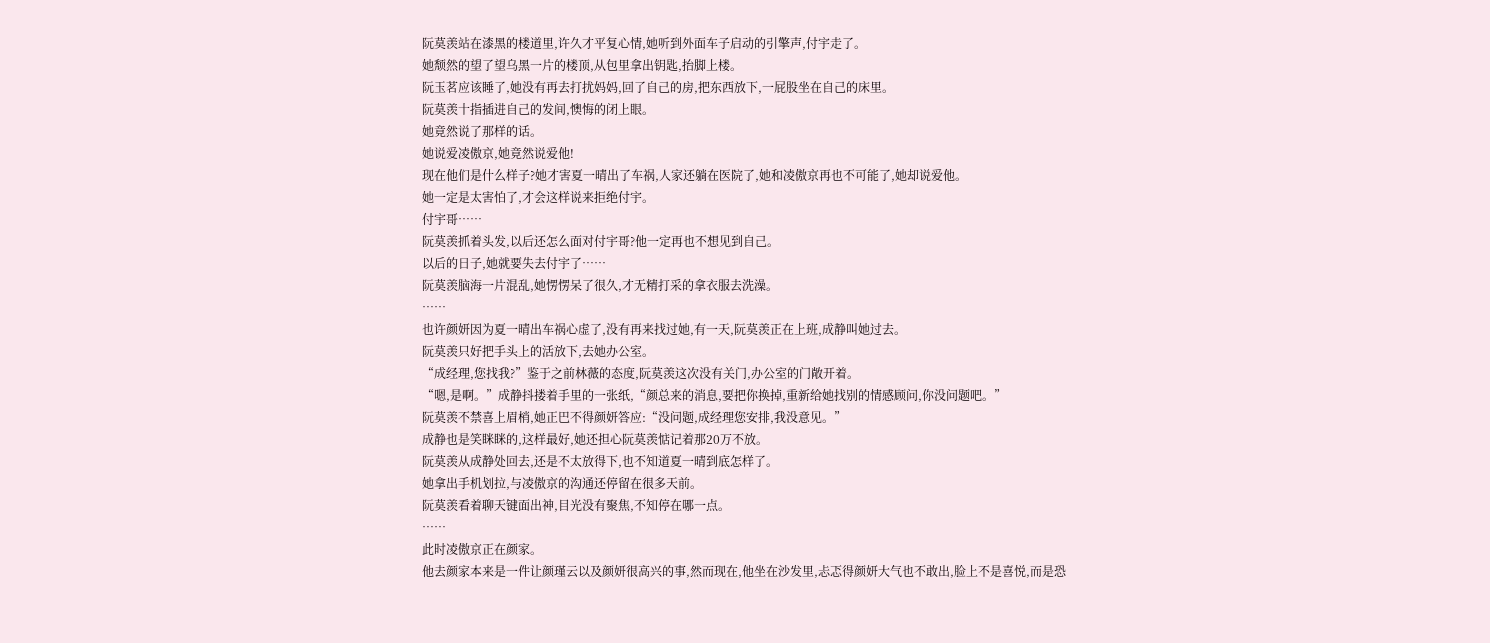阮莫羡站在漆黑的楼道里,许久才平复心情,她听到外面车子启动的引擎声,付宇走了。
她颓然的望了望乌黑一片的楼顶,从包里拿出钥匙,抬脚上楼。
阮玉茗应该睡了,她没有再去打扰妈妈,回了自己的房,把东西放下,一屁股坐在自己的床里。
阮莫羡十指插进自己的发间,懊悔的闭上眼。
她竟然说了那样的话。
她说爱凌傲京,她竟然说爱他!
现在他们是什么样子?她才害夏一晴出了车祸,人家还躺在医院了,她和凌傲京再也不可能了,她却说爱他。
她一定是太害怕了,才会这样说来拒绝付宇。
付宇哥……
阮莫羡抓着头发,以后还怎么面对付宇哥?他一定再也不想见到自己。
以后的日子,她就要失去付宇了……
阮莫羡脑海一片混乱,她愣愣呆了很久,才无精打采的拿衣服去洗澡。
……
也许颜妍因为夏一晴出车祸心虚了,没有再来找过她,有一天,阮莫羡正在上班,成静叫她过去。
阮莫羡只好把手头上的活放下,去她办公室。
“成经理,您找我?”鉴于之前林薇的态度,阮莫羡这次没有关门,办公室的门敞开着。
“嗯,是啊。”成静抖搂着手里的一张纸,“颜总来的消息,要把你换掉,重新给她找别的情感顾问,你没问题吧。”
阮莫羡不禁喜上眉梢,她正巴不得颜妍答应:“没问题,成经理您安排,我没意见。”
成静也是笑眯眯的,这样最好,她还担心阮莫羡惦记着那20万不放。
阮莫羡从成静处回去,还是不太放得下,也不知道夏一晴到底怎样了。
她拿出手机划拉,与凌傲京的沟通还停留在很多天前。
阮莫羡看着聊天键面出神,目光没有聚焦,不知停在哪一点。
……
此时凌傲京正在颜家。
他去颜家本来是一件让颜瑾云以及颜妍很高兴的事,然而现在,他坐在沙发里,忐忑得颜妍大气也不敢出,脸上不是喜悦,而是恐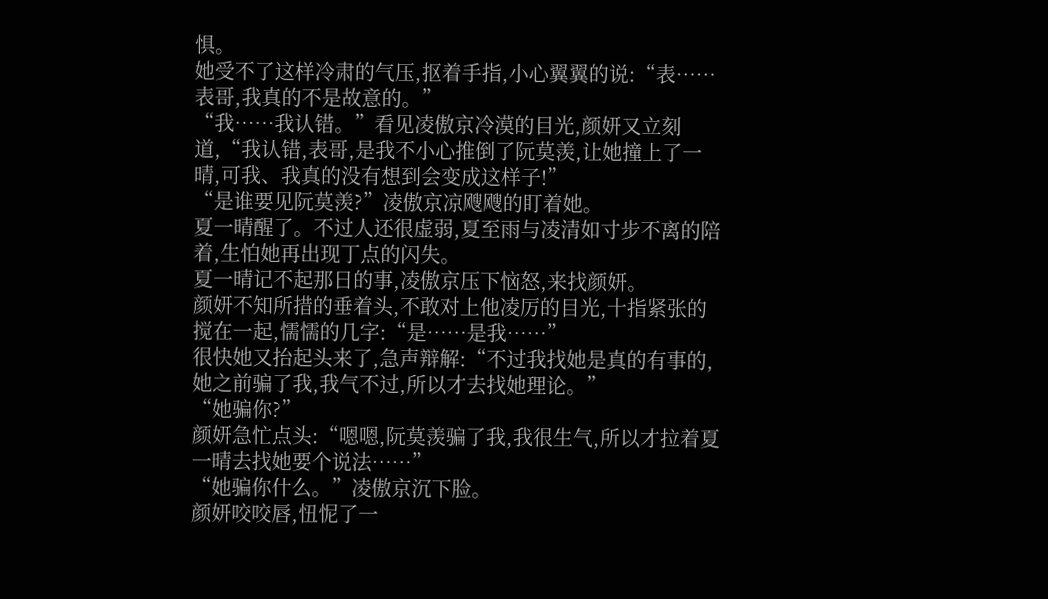惧。
她受不了这样冷肃的气压,抠着手指,小心翼翼的说:“表……表哥,我真的不是故意的。”
“我……我认错。”看见凌傲京冷漠的目光,颜妍又立刻道,“我认错,表哥,是我不小心推倒了阮莫羡,让她撞上了一晴,可我、我真的没有想到会变成这样子!”
“是谁要见阮莫羡?”凌傲京凉飕飕的盯着她。
夏一晴醒了。不过人还很虚弱,夏至雨与凌清如寸步不离的陪着,生怕她再出现丁点的闪失。
夏一晴记不起那日的事,凌傲京压下恼怒,来找颜妍。
颜妍不知所措的垂着头,不敢对上他凌厉的目光,十指紧张的搅在一起,懦懦的几字:“是……是我……”
很快她又抬起头来了,急声辩解:“不过我找她是真的有事的,她之前骗了我,我气不过,所以才去找她理论。”
“她骗你?”
颜妍急忙点头:“嗯嗯,阮莫羡骗了我,我很生气,所以才拉着夏一晴去找她要个说法……”
“她骗你什么。”凌傲京沉下脸。
颜妍咬咬唇,忸怩了一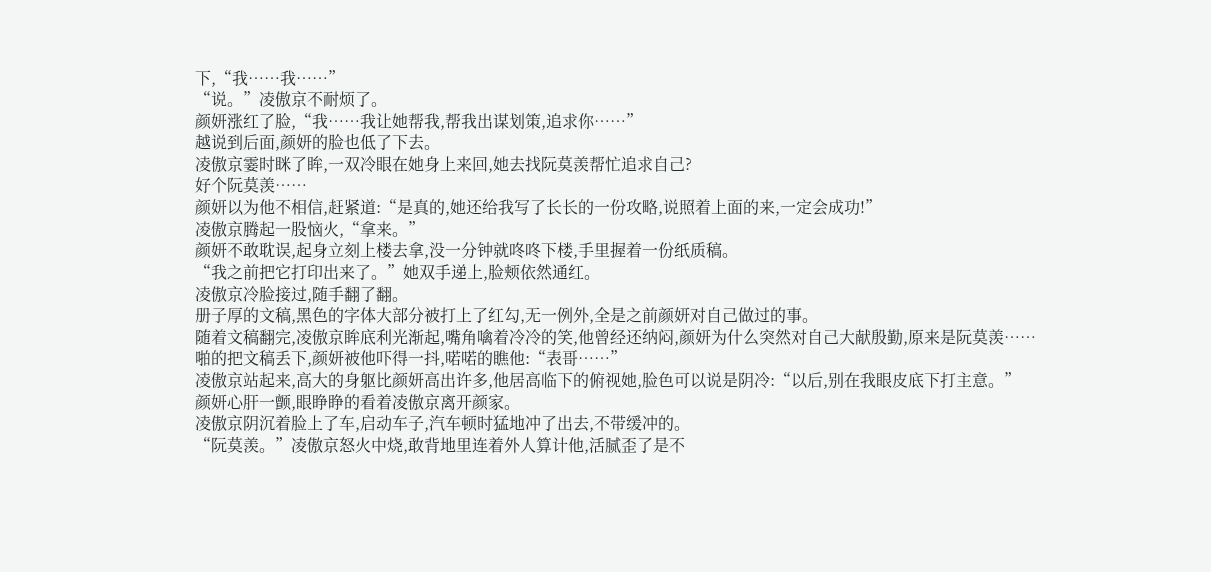下,“我……我……”
“说。”凌傲京不耐烦了。
颜妍涨红了脸,“我……我让她帮我,帮我出谋划策,追求你……”
越说到后面,颜妍的脸也低了下去。
凌傲京霎时眯了眸,一双冷眼在她身上来回,她去找阮莫羡帮忙追求自己?
好个阮莫羡……
颜妍以为他不相信,赶紧道:“是真的,她还给我写了长长的一份攻略,说照着上面的来,一定会成功!”
凌傲京腾起一股恼火,“拿来。”
颜妍不敢耽误,起身立刻上楼去拿,没一分钟就咚咚下楼,手里握着一份纸质稿。
“我之前把它打印出来了。”她双手递上,脸颊依然通红。
凌傲京冷脸接过,随手翻了翻。
册子厚的文稿,黑色的字体大部分被打上了红勾,无一例外,全是之前颜妍对自己做过的事。
随着文稿翻完,凌傲京眸底利光渐起,嘴角噙着冷冷的笑,他曾经还纳闷,颜妍为什么突然对自己大献殷勤,原来是阮莫羡……
啪的把文稿丢下,颜妍被他吓得一抖,喏喏的瞧他:“表哥……”
凌傲京站起来,高大的身躯比颜妍高出许多,他居高临下的俯视她,脸色可以说是阴冷:“以后,别在我眼皮底下打主意。”
颜妍心肝一颤,眼睁睁的看着凌傲京离开颜家。
凌傲京阴沉着脸上了车,启动车子,汽车顿时猛地冲了出去,不带缓冲的。
“阮莫羡。”凌傲京怒火中烧,敢背地里连着外人算计他,活腻歪了是不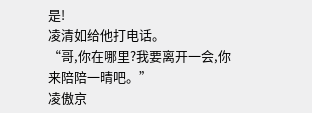是!
凌清如给他打电话。
“哥,你在哪里?我要离开一会,你来陪陪一晴吧。”
凌傲京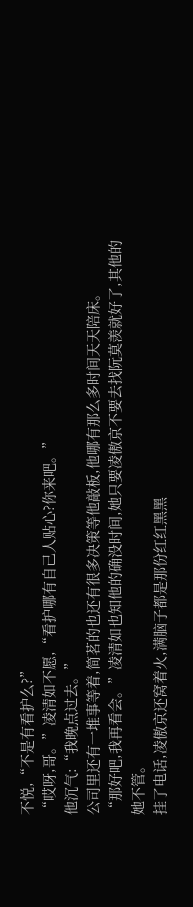不悦,“不是有看护么?”
“哎呀,哥。”凌清如不愿,“看护哪有自己人贴心?你来吧。”
他沉气:“我晚点过去。”
公司里还有一堆事等着,简茗的也还有很多决策等他敲板,他哪有那么多时间天天陪床。
“那好吧,我再看会。”凌清如也知他的确没时间,她只要凌傲京不要去找阮莫羡就好了,其他的她不管。
挂了电话,凌傲京还窝着火,满脑子都是那份红红黑黑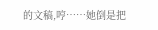的文稿,哼……她倒是把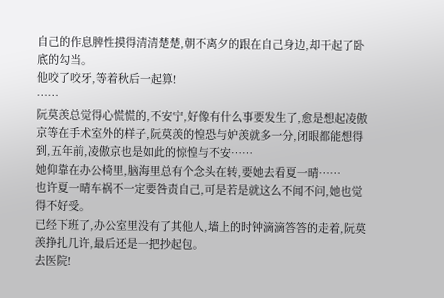自己的作息脾性摸得清清楚楚,朝不离夕的跟在自己身边,却干起了卧底的勾当。
他咬了咬牙,等着秋后一起算!
……
阮莫羡总觉得心慌慌的,不安宁,好像有什么事要发生了,愈是想起凌傲京等在手术室外的样子,阮莫羡的惶恐与妒羡就多一分,闭眼都能想得到,五年前,凌傲京也是如此的惊惶与不安……
她仰靠在办公椅里,脑海里总有个念头在转,要她去看夏一晴……
也许夏一晴车祸不一定要咎责自己,可是若是就这么不闻不问,她也觉得不好受。
已经下班了,办公室里没有了其他人,墙上的时钟滴滴答答的走着,阮莫羡挣扎几许,最后还是一把抄起包。
去医院!